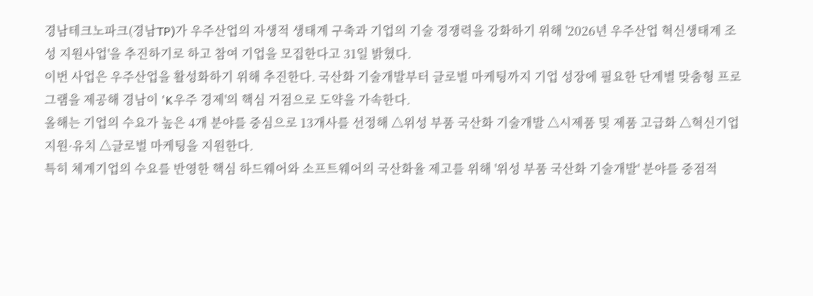경남테크노파크(경남TP)가 우주산업의 자생적 생태계 구축과 기업의 기술 경쟁력을 강화하기 위해 '2026년 우주산업 혁신생태계 조성 지원사업'을 추진하기로 하고 참여 기업을 모집한다고 31일 밝혔다.
이번 사업은 우주산업을 활성화하기 위해 추진한다. 국산화 기술개발부터 글로벌 마케팅까지 기업 성장에 필요한 단계별 맞춤형 프로그램을 제공해 경남이 'K우주 경제'의 핵심 거점으로 도약을 가속한다.
올해는 기업의 수요가 높은 4개 분야를 중심으로 13개사를 선정해 △위성 부품 국산화 기술개발 △시제품 및 제품 고급화 △혁신기업 지원·유치 △글로벌 마케팅을 지원한다.
특히 체계기업의 수요를 반영한 핵심 하드웨어와 소프트웨어의 국산화율 제고를 위해 '위성 부품 국산화 기술개발' 분야를 중점적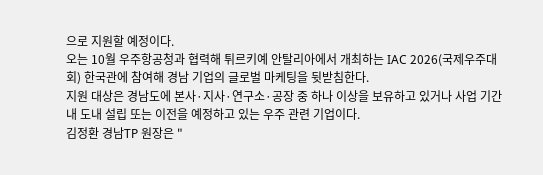으로 지원할 예정이다.
오는 10월 우주항공청과 협력해 튀르키예 안탈리아에서 개최하는 IAC 2026(국제우주대회) 한국관에 참여해 경남 기업의 글로벌 마케팅을 뒷받침한다.
지원 대상은 경남도에 본사·지사·연구소·공장 중 하나 이상을 보유하고 있거나 사업 기간 내 도내 설립 또는 이전을 예정하고 있는 우주 관련 기업이다.
김정환 경남TP 원장은 "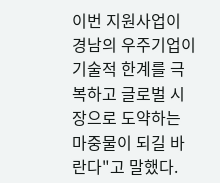이번 지원사업이 경남의 우주기업이 기술적 한계를 극복하고 글로벌 시장으로 도약하는 마중물이 되길 바란다"고 말했다.